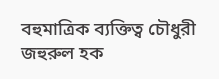বহুমাত্রিক ব্যক্তিত্ব চৌধুরী জহুরুল হক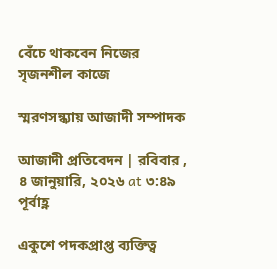বেঁচে থাকবেন নিজের সৃজনশীল কাজে

স্মরণসন্ধ্যায় আজাদী সম্পাদক

আজাদী প্রতিবেদন | রবিবার , ৪ জানুয়ারি, ২০২৬ at ৩:৪৯ পূর্বাহ্ণ

একুশে পদকপ্রাপ্ত ব্যক্তিত্ব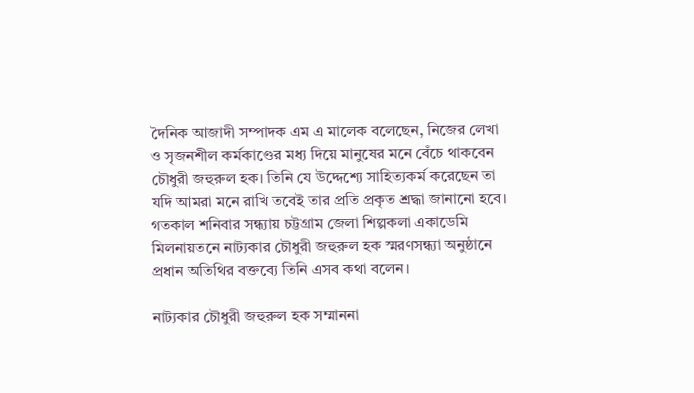দৈনিক আজাদী সম্পাদক এম এ মালেক বলেছেন, নিজের লেখা ও সৃজনশীল কর্মকাণ্ডের মধ্য দিয়ে মানুষের মনে বেঁচে থাকবেন চৌধুরী জহুরুল হক। তিনি যে উদ্দেশ্যে সাহিত্যকর্ম করেছেন তা যদি আমরা মনে রাখি তবেই তার প্রতি প্রকৃত শ্রদ্ধা জানানো হবে। গতকাল শনিবার সন্ধ্যায় চট্টগ্রাম জেলা শিল্পকলা একাডেমি মিলনায়তনে নাট্যকার চৌধুরী জহুরুল হক স্মরণসন্ধ্যা অনুষ্ঠানে প্রধান অতিথির বক্তব্যে তিনি এসব কথা বলেন।

নাট্যকার চৌধুরী জহুরুল হক সম্মাননা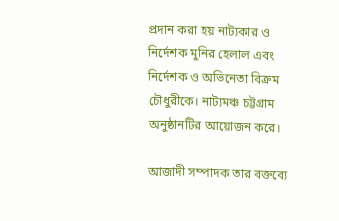প্রদান করা হয় নাট্যকার ও নির্দেশক মুনির হেলাল এবং নির্দেশক ও অভিনেতা বিক্রম চৌধুরীকে। নাট্যমঞ্চ চট্টগ্রাম অনুষ্ঠানটির আয়োজন করে।

আজাদী সম্পাদক তার বক্তব্যে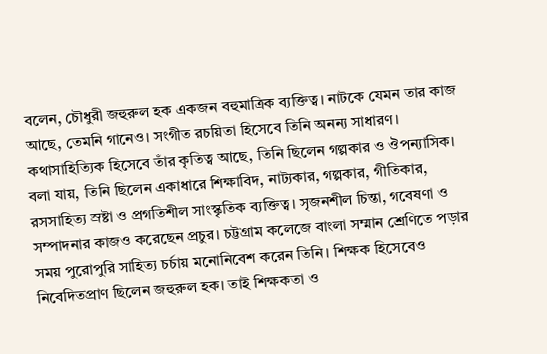বলেন, চৌধুরী জহুরুল হক একজন বহুমাত্রিক ব্যক্তিত্ব। নাটকে যেমন তার কাজ আছে, তেমনি গানেও। সংগীত রচয়িতা হিসেবে তিনি অনন্য সাধারণ। কথাসাহিত্যিক হিসেবে তাঁর কৃতিত্ব আছে, তিনি ছিলেন গল্পকার ও ঔপন্যাসিক। বলা যায়, তিনি ছিলেন একাধারে শিক্ষাবিদ, নাট্যকার, গল্পকার, গীতিকার, রসসাহিত্য স্রষ্টা ও প্রগতিশীল সাংস্কৃতিক ব্যক্তিত্ব। সৃজনশীল চিন্তা, গবেষণা ও সম্পাদনার কাজও করেছেন প্রচুর। চট্টগ্রাম কলেজে বাংলা সম্মান শ্রেণিতে পড়ার সময় পুরোপুরি সাহিত্য চর্চায় মনোনিবেশ করেন তিনি। শিক্ষক হিসেবেও নিবেদিতপ্রাণ ছিলেন জহুরুল হক। তাই শিক্ষকতা ও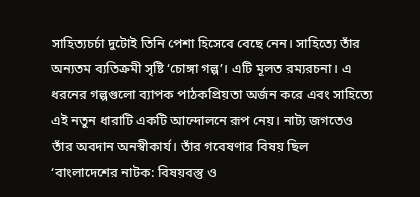সাহিত্যচর্চা দুটোই তিনি পেশা হিসেবে বেছে নেন। সাহিত্যে তাঁর অন্যতম ব্যতিক্রমী সৃষ্টি ‘চোঙ্গা গল্প’। এটি মূলত রম্যরচনা। এ ধরনের গল্পগুলো ব্যাপক পাঠকপ্রিয়তা অর্জন করে এবং সাহিত্যে এই নতুন ধারাটি একটি আন্দোলনে রূপ নেয়। নাট্য জগতেও তাঁর অবদান অনস্বীকার্য। তাঁর গবেষণার বিষয় ছিল ‘বাংলাদেশের নাটক: বিষয়বস্তু ও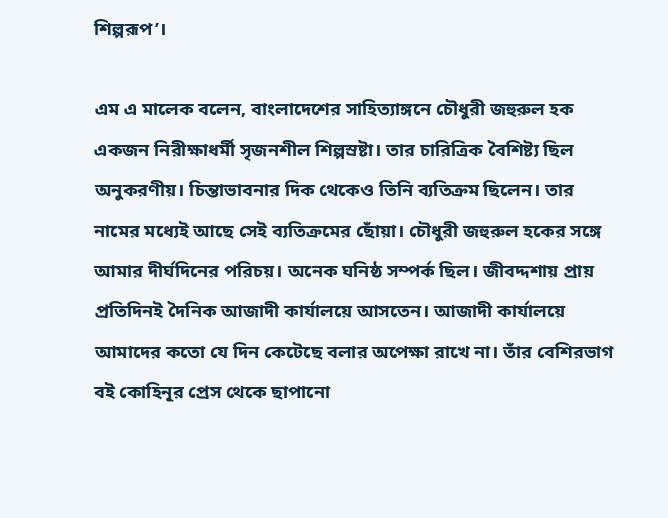শিল্পরূপ’।

এম এ মালেক বলেন, বাংলাদেশের সাহিত্যাঙ্গনে চৌধুরী জহুরুল হক একজন নিরীক্ষাধর্মী সৃজনশীল শিল্পস্রষ্টা। তার চারিত্রিক বৈশিষ্ট্য ছিল অনুকরণীয়। চিন্তাভাবনার দিক থেকেও তিনি ব্যতিক্রম ছিলেন। তার নামের মধ্যেই আছে সেই ব্যতিক্রমের ছোঁয়া। চৌধুরী জহুরুল হকের সঙ্গে আমার দীর্ঘদিনের পরিচয়। অনেক ঘনিষ্ঠ সম্পর্ক ছিল। জীবদ্দশায় প্রায় প্রতিদিনই দৈনিক আজাদী কার্যালয়ে আসতেন। আজাদী কার্যালয়ে আমাদের কতো যে দিন কেটেছে বলার অপেক্ষা রাখে না। তাঁর বেশিরভাগ বই কোহিনূর প্রেস থেকে ছাপানো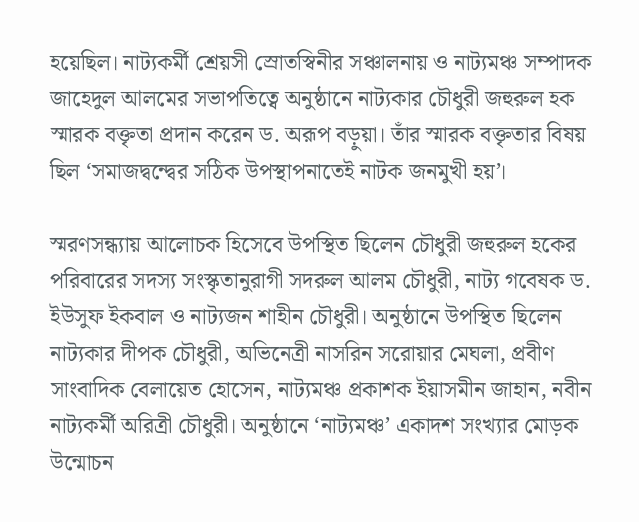হয়েছিল। নাট্যকর্মী শ্রেয়সী স্রোতস্বিনীর সঞ্চালনায় ও নাট্যমঞ্চ সম্পাদক জাহেদুল আলমের সভাপতিত্বে অনুষ্ঠানে নাট্যকার চৌধুরী জহুরুল হক স্মারক বক্তৃতা প্রদান করেন ড. অরূপ বড়ুয়া। তাঁর স্মারক বক্তৃতার বিষয় ছিল ‘সমাজদ্বন্দ্বের সঠিক উপস্থাপনাতেই নাটক জনমুখী হয়’।

স্মরণসন্ধ্যায় আলোচক হিসেবে উপস্থিত ছিলেন চৌধুরী জহুরুল হকের পরিবারের সদস্য সংস্কৃতানুরাগী সদরুল আলম চৌধুরী, নাট্য গবেষক ড. ইউসুফ ইকবাল ও নাট্যজন শাহীন চৌধুরী। অনুষ্ঠানে উপস্থিত ছিলেন নাট্যকার দীপক চৌধুরী, অভিনেত্রী নাসরিন সরোয়ার মেঘলা, প্রবীণ সাংবাদিক বেলায়েত হোসেন, নাট্যমঞ্চ প্রকাশক ইয়াসমীন জাহান, নবীন নাট্যকর্মী অরিত্রী চৌধুরী। অনুষ্ঠানে ‘নাট্যমঞ্চ’ একাদশ সংখ্যার মোড়ক উন্মোচন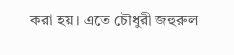করা হয়। এতে চৌধুরী জহুরুল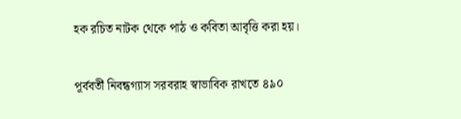হক রচিত নাটক থেকে পাঠ ও কবিতা আবৃত্তি করা হয়।

পূর্ববর্তী নিবন্ধগ্যাস সরবরাহ স্বাভাবিক রাখতে ৪৯০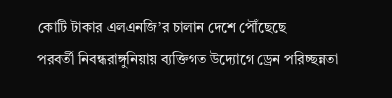কোটি টাকার এলএনজি’র চালান দেশে পৌঁছেছে
পরবর্তী নিবন্ধরাঙ্গুনিয়ায় ব্যক্তিগত উদ্যোগে ড্রেন পরিচ্ছন্নতা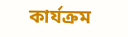কার্যক্রম